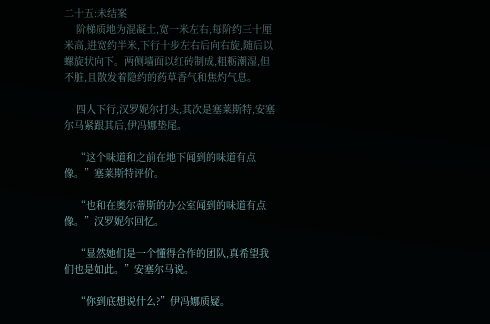二十五:未结案
    阶梯质地为混凝土,宽一米左右,每阶约三十厘米高,进宽约半米,下行十步左右后向右旋,随后以螺旋状向下。两侧墙面以红砖制成,粗粝潮湿,但不脏,且散发着隐约的药草香气和焦灼气息。

    四人下行,汉罗妮尔打头,其次是塞莱斯特,安塞尔马紧跟其后,伊冯娜垫尾。

    “这个味道和之前在地下闻到的味道有点像。”塞莱斯特评价。

    “也和在奥尔蒂斯的办公室闻到的味道有点像。”汉罗妮尔回忆。

    “显然她们是一个懂得合作的团队,真希望我们也是如此。”安塞尔马说。

    “你到底想说什么?”伊冯娜质疑。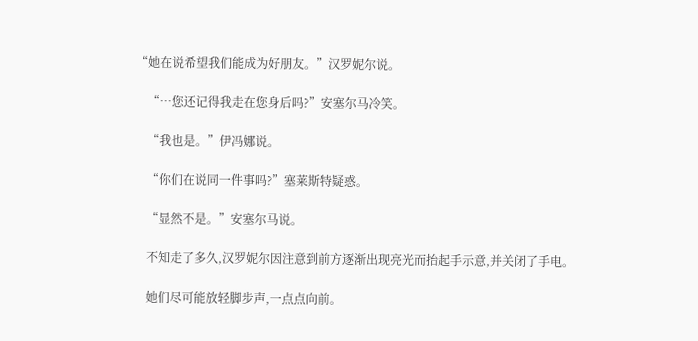“她在说希望我们能成为好朋友。”汉罗妮尔说。

    “…您还记得我走在您身后吗?”安塞尔马冷笑。

    “我也是。”伊冯娜说。

    “你们在说同一件事吗?”塞莱斯特疑惑。

    “显然不是。”安塞尔马说。

    不知走了多久,汉罗妮尔因注意到前方逐渐出现亮光而抬起手示意,并关闭了手电。

    她们尽可能放轻脚步声,一点点向前。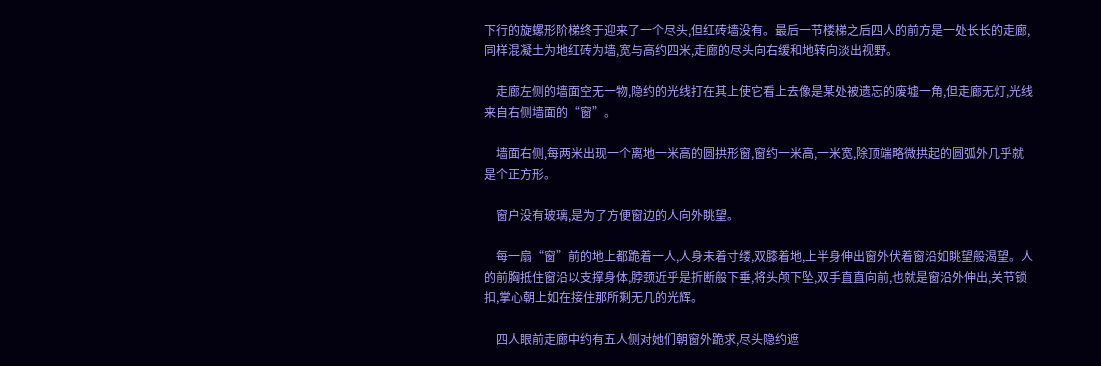下行的旋螺形阶梯终于迎来了一个尽头,但红砖墙没有。最后一节楼梯之后四人的前方是一处长长的走廊,同样混凝土为地红砖为墙,宽与高约四米,走廊的尽头向右缓和地转向淡出视野。

    走廊左侧的墙面空无一物,隐约的光线打在其上使它看上去像是某处被遗忘的废墟一角,但走廊无灯,光线来自右侧墙面的“窗”。

    墙面右侧,每两米出现一个离地一米高的圆拱形窗,窗约一米高,一米宽,除顶端略微拱起的圆弧外几乎就是个正方形。

    窗户没有玻璃,是为了方便窗边的人向外眺望。

    每一扇“窗”前的地上都跪着一人,人身未着寸缕,双膝着地,上半身伸出窗外伏着窗沿如眺望般渴望。人的前胸抵住窗沿以支撑身体,脖颈近乎是折断般下垂,将头颅下坠,双手直直向前,也就是窗沿外伸出,关节锁扣,掌心朝上如在接住那所剩无几的光辉。

    四人眼前走廊中约有五人侧对她们朝窗外跪求,尽头隐约遮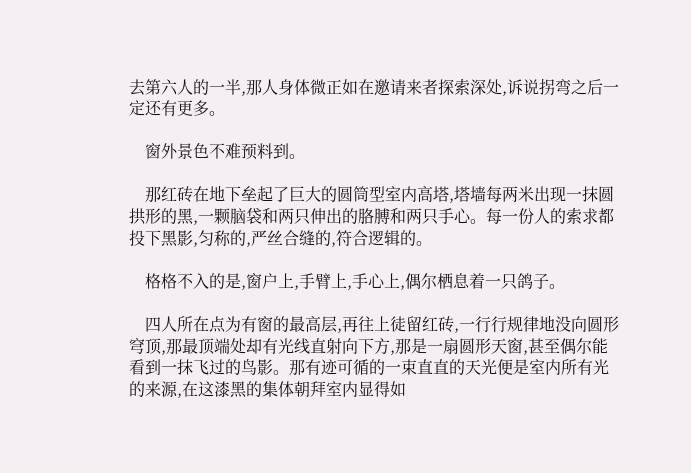去第六人的一半,那人身体微正如在邀请来者探索深处,诉说拐弯之后一定还有更多。

    窗外景色不难预料到。

    那红砖在地下垒起了巨大的圆筒型室内高塔,塔墙每两米出现一抹圆拱形的黑,一颗脑袋和两只伸出的胳膊和两只手心。每一份人的索求都投下黑影,匀称的,严丝合缝的,符合逻辑的。

    格格不入的是,窗户上,手臂上,手心上,偶尔栖息着一只鸽子。

    四人所在点为有窗的最高层,再往上徒留红砖,一行行规律地没向圆形穹顶,那最顶端处却有光线直射向下方,那是一扇圆形天窗,甚至偶尔能看到一抹飞过的鸟影。那有迹可循的一束直直的天光便是室内所有光的来源,在这漆黑的集体朝拜室内显得如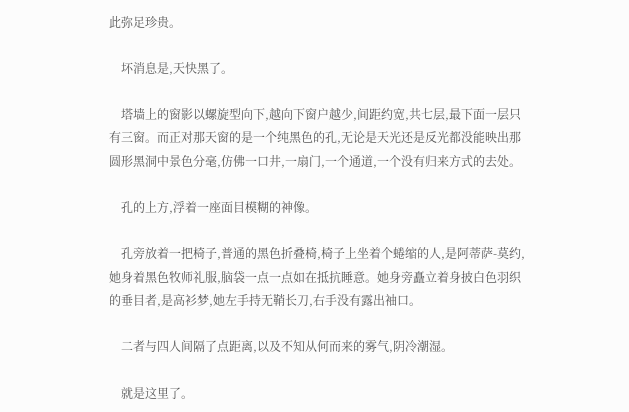此弥足珍贵。

    坏消息是,天快黑了。

    塔墙上的窗影以螺旋型向下,越向下窗户越少,间距约宽,共七层,最下面一层只有三窗。而正对那天窗的是一个纯黑色的孔,无论是天光还是反光都没能映出那圆形黑洞中景色分毫,仿佛一口井,一扇门,一个通道,一个没有归来方式的去处。

    孔的上方,浮着一座面目模糊的神像。

    孔旁放着一把椅子,普通的黑色折叠椅,椅子上坐着个蜷缩的人,是阿蒂萨-莫约,她身着黑色牧师礼服,脑袋一点一点如在抵抗睡意。她身旁矗立着身披白色羽织的垂目者,是高衫梦,她左手持无鞘长刀,右手没有露出袖口。

    二者与四人间隔了点距离,以及不知从何而来的雾气,阴冷潮湿。

    就是这里了。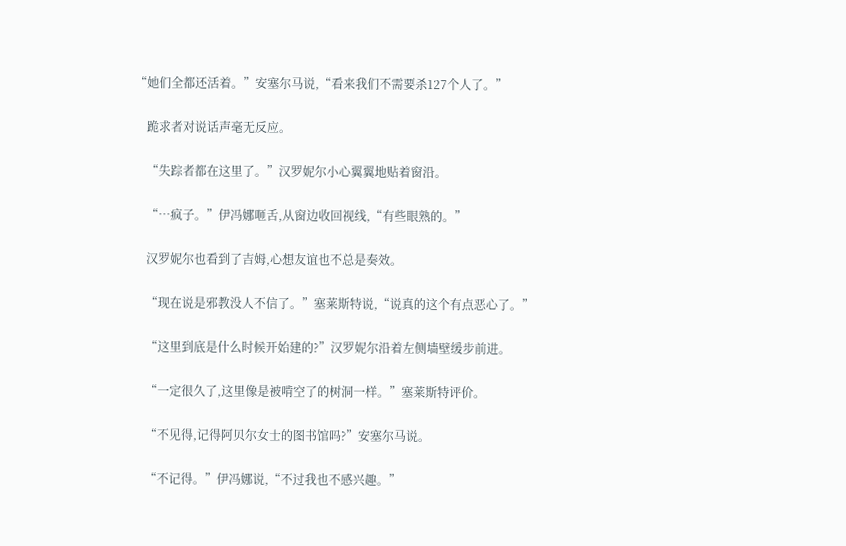“她们全都还活着。”安塞尔马说,“看来我们不需要杀127个人了。”

    跪求者对说话声毫无反应。

    “失踪者都在这里了。”汉罗妮尔小心翼翼地贴着窗沿。

    “…疯子。”伊冯娜咂舌,从窗边收回视线,“有些眼熟的。”

    汉罗妮尔也看到了吉姆,心想友谊也不总是奏效。

    “现在说是邪教没人不信了。”塞莱斯特说,“说真的这个有点恶心了。”

    “这里到底是什么时候开始建的?”汉罗妮尔沿着左侧墙壁缓步前进。

    “一定很久了,这里像是被啃空了的树洞一样。”塞莱斯特评价。

    “不见得,记得阿贝尔女士的图书馆吗?”安塞尔马说。

    “不记得。”伊冯娜说,“不过我也不感兴趣。”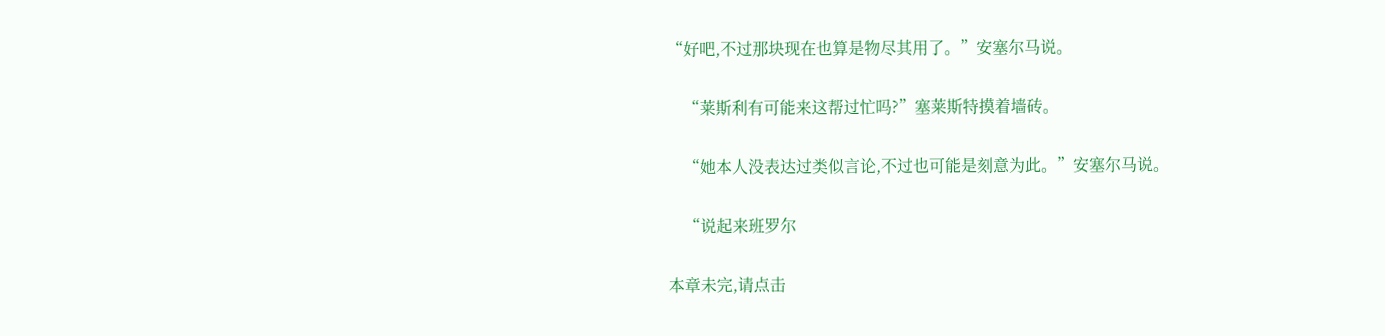“好吧,不过那块现在也算是物尽其用了。”安塞尔马说。

    “莱斯利有可能来这帮过忙吗?”塞莱斯特摸着墙砖。

    “她本人没表达过类似言论,不过也可能是刻意为此。”安塞尔马说。

    “说起来班罗尔

本章未完,请点击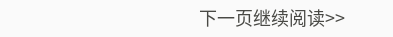下一页继续阅读>>